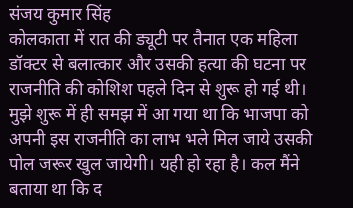संजय कुमार सिंह
कोलकाता में रात की ड्यूटी पर तैनात एक महिला डॉक्टर से बलात्कार और उसकी हत्या की घटना पर राजनीति की कोशिश पहले दिन से शुरू हो गई थी। मुझे शुरू में ही समझ में आ गया था कि भाजपा को अपनी इस राजनीति का लाभ भले मिल जाये उसकी पोल जरूर खुल जायेगी। यही हो रहा है। कल मैंने बताया था कि द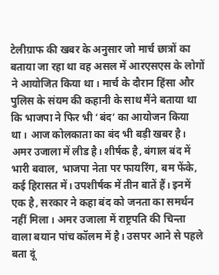टेलीग्राफ की खबर के अनुसार जो मार्च छात्रों का बताया जा रहा था वह असल में आरएसएस के लोगों ने आयोजित किया था। मार्च के दौरान हिंसा और पुलिस के संयम की कहानी के साथ मैंने बताया था कि भाजपा ने फिर भी ‘बंद’ का आयोजन किया था। आज कोलकाता का बंद भी बड़ी खबर है। अमर उजाला में लीड है। शीर्षक है, बंगाल बंद में भारी बवाल, भाजपा नेता पर फायरिंग, बम फेंके, कई हिरासत में। उपशीर्षक में तीन बातें हैं। इनमें एक है, सरकार ने कहा बंद को जनता का समर्थन नहीं मिला। अमर उजाला में राष्ट्रपति की चिन्ता वाला बयान पांच कॉलम में है। उसपर आने से पहले बता दूं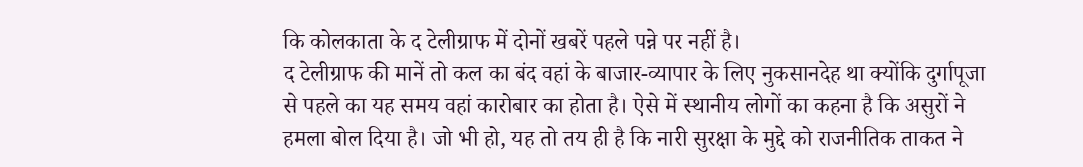कि कोलकाता के द टेलीग्राफ में दोनों खबरें पहले पन्ने पर नहीं है।
द टेलीग्राफ की मानें तो कल का बंद वहां के बाजार-व्यापार के लिए नुकसानदेह था क्योंकि दुर्गापूजा से पहले का यह समय वहां कारोबार का होता है। ऐसे में स्थानीय लोगों का कहना है कि असुरों ने हमला बोल दिया है। जो भी हो, यह तो तय ही है कि नारी सुरक्षा के मुद्दे को राजनीतिक ताकत ने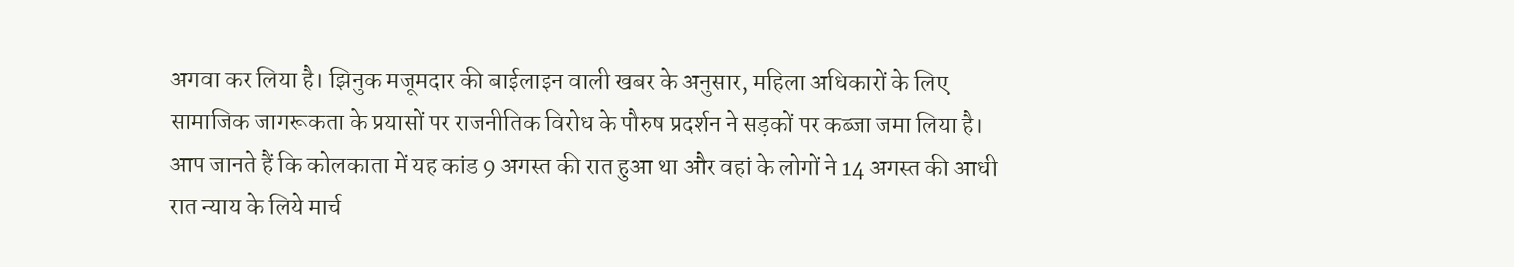अगवा कर लिया है। झिनुक मजूमदार की बाईलाइन वाली खबर के अनुसार, महिला अधिकारों के लिए सामाजिक जागरूकता के प्रयासों पर राजनीतिक विरोध के पौरुष प्रदर्शन ने सड़कों पर कब्जा जमा लिया है। आप जानते हैं कि कोलकाता में यह कांड 9 अगस्त की रात हुआ था और वहां के लोगों ने 14 अगस्त की आधी रात न्याय के लिये मार्च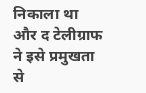निकाला था और द टेलीग्राफ ने इसे प्रमुखता से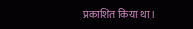प्रकाशित किया था।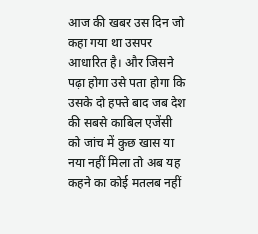आज की खबर उस दिन जो कहा गया था उसपर आधारित है। और जिसने पढ़ा होगा उसे पता होगा कि उसके दो हफ्ते बाद जब देश की सबसे काबिल एजेंसी को जांच में कुछ खास या नया नहीं मिला तो अब यह कहने का कोई मतलब नहीं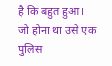है कि बहुत हुआ।
जो होना था उसे एक पुलिस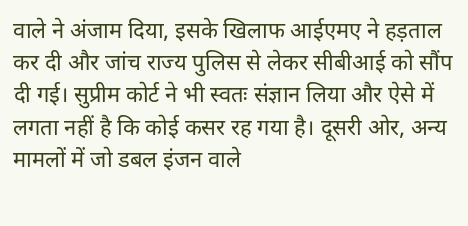वाले ने अंजाम दिया, इसके खिलाफ आईएमए ने हड़ताल कर दी और जांच राज्य पुलिस से लेकर सीबीआई को सौंप दी गई। सुप्रीम कोर्ट ने भी स्वतः संज्ञान लिया और ऐसे में लगता नहीं है कि कोई कसर रह गया है। दूसरी ओर, अन्य मामलों में जो डबल इंजन वाले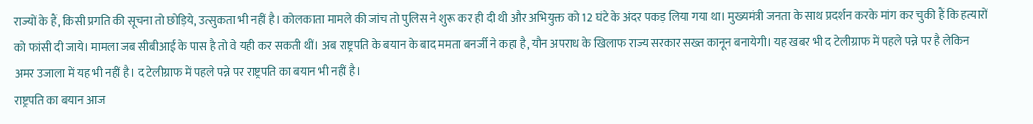राज्यों के हैं, किसी प्रगति की सूचना तो छोड़िये, उत्सुकता भी नहीं है। कोलकाता मामले की जांच तो पुलिस ने शुरू कर ही दी थी और अभियुक्त को 12 घंटे के अंदर पकड़ लिया गया था। मुख्यमंत्री जनता के साथ प्रदर्शन करके मांग कर चुकी हैं कि हत्यारों को फांसी दी जाये। मामला जब सीबीआई के पास है तो वे यही कर सकती थीं। अब राष्ट्रपति के बयान के बाद ममता बनर्जी ने कहा है, यौन अपराध के खिलाफ राज्य सरकार सख्त कानून बनायेगी। यह खबर भी द टेलीग्राफ में पहले पन्ने पर है लेकिन अमर उजाला में यह भी नहीं है। द टेलीग्राफ में पहले पन्ने पर राष्ट्रपति का बयान भी नहीं है।
राष्ट्रपति का बयान आज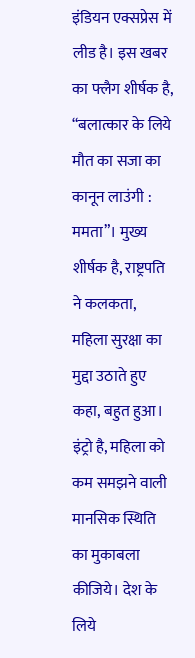इंडियन एक्सप्रेस में लीड है। इस खबर का फ्लैग शीर्षक है, “बलात्कार के लिये मौत का सजा का कानून लाउंगी : ममता”। मुख्य शीर्षक है, राष्ट्रपति ने कलकता, महिला सुरक्षा का मुद्दा उठाते हुए कहा, बहुत हुआ। इंट्रो है, महिला को कम समझने वाली मानसिक स्थिति का मुकाबला कीजिये। देश के लिये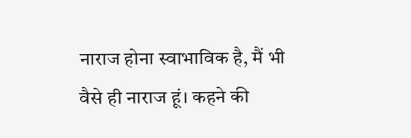नाराज होना स्वाभाविक है, मैं भी वैसे ही नाराज हूं। कहने की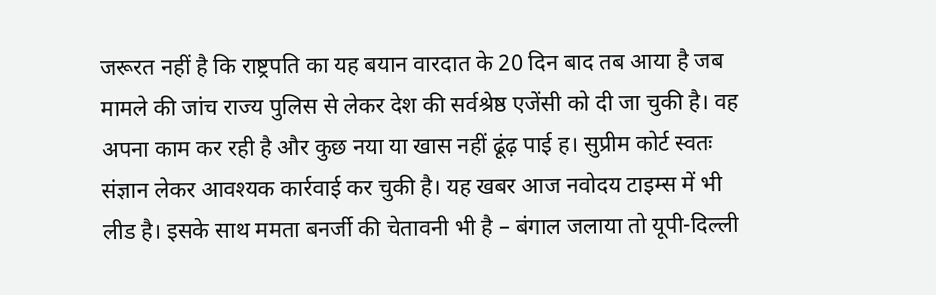जरूरत नहीं है कि राष्ट्रपति का यह बयान वारदात के 20 दिन बाद तब आया है जब मामले की जांच राज्य पुलिस से लेकर देश की सर्वश्रेष्ठ एजेंसी को दी जा चुकी है। वह अपना काम कर रही है और कुछ नया या खास नहीं ढूंढ़ पाई ह। सुप्रीम कोर्ट स्वतः संज्ञान लेकर आवश्यक कार्रवाई कर चुकी है। यह खबर आज नवोदय टाइम्स में भी लीड है। इसके साथ ममता बनर्जी की चेतावनी भी है – बंगाल जलाया तो यूपी-दिल्ली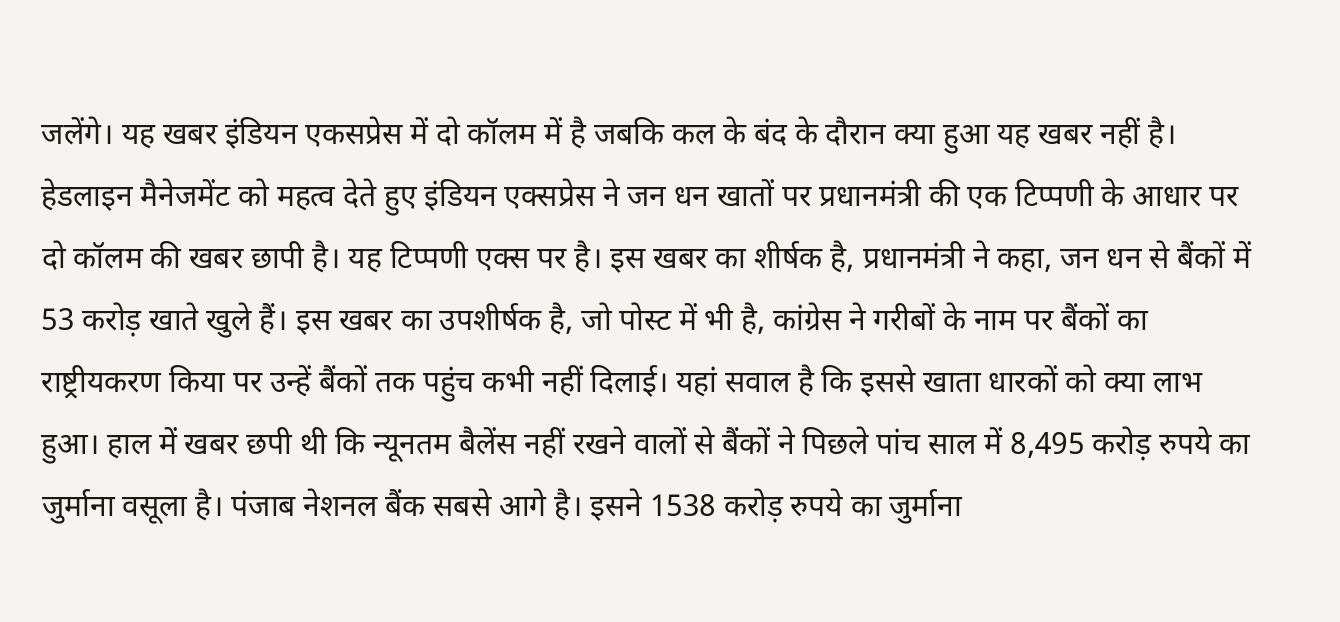जलेंगे। यह खबर इंडियन एकसप्रेस में दो कॉलम में है जबकि कल के बंद के दौरान क्या हुआ यह खबर नहीं है।
हेडलाइन मैनेजमेंट को महत्व देते हुए इंडियन एक्सप्रेस ने जन धन खातों पर प्रधानमंत्री की एक टिप्पणी के आधार पर दो कॉलम की खबर छापी है। यह टिप्पणी एक्स पर है। इस खबर का शीर्षक है, प्रधानमंत्री ने कहा, जन धन से बैंकों में 53 करोड़ खाते खुले हैं। इस खबर का उपशीर्षक है, जो पोस्ट में भी है, कांग्रेस ने गरीबों के नाम पर बैंकों का राष्ट्रीयकरण किया पर उन्हें बैंकों तक पहुंच कभी नहीं दिलाई। यहां सवाल है कि इससे खाता धारकों को क्या लाभ हुआ। हाल में खबर छपी थी कि न्यूनतम बैलेंस नहीं रखने वालों से बैंकों ने पिछले पांच साल में 8,495 करोड़ रुपये का जुर्माना वसूला है। पंजाब नेशनल बैंक सबसे आगे है। इसने 1538 करोड़ रुपये का जुर्माना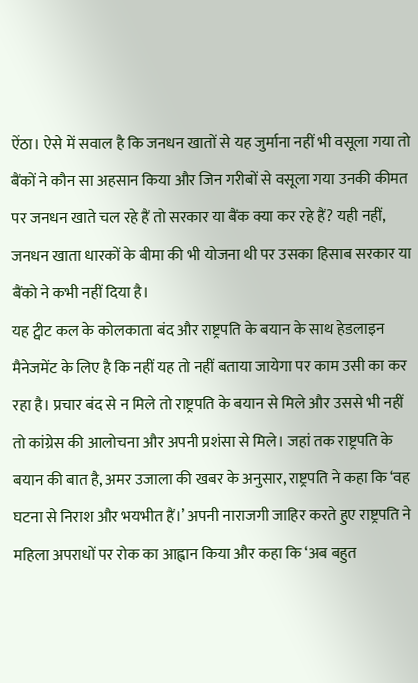ऐंठा। ऐसे में सवाल है कि जनधन खातों से यह जुर्माना नहीं भी वसूला गया तो बैंकों ने कौन सा अहसान किया और जिन गरीबों से वसूला गया उनकी कीमत पर जनधन खाते चल रहे हैं तो सरकार या बैंक क्या कर रहे हैं? यही नहीं, जनधन खाता धारकों के बीमा की भी योजना थी पर उसका हिसाब सरकार या बैंको ने कभी नहीं दिया है।
यह ट्वीट कल के कोलकाता बंद और राष्ट्रपति के बयान के साथ हेडलाइन मैनेजमेंट के लिए है कि नहीं यह तो नहीं बताया जायेगा पर काम उसी का कर रहा है। प्रचार बंद से न मिले तो राष्ट्रपति के बयान से मिले और उससे भी नहीं तो कांग्रेस की आलोचना और अपनी प्रशंसा से मिले। जहां तक राष्ट्रपति के बयान की बात है, अमर उजाला की खबर के अनुसार, राष्ट्रपति ने कहा कि ‘वह घटना से निराश और भयभीत हैं।’ अपनी नाराजगी जाहिर करते हुए राष्ट्रपति ने महिला अपराधों पर रोक का आह्वान किया और कहा कि ‘अब बहुत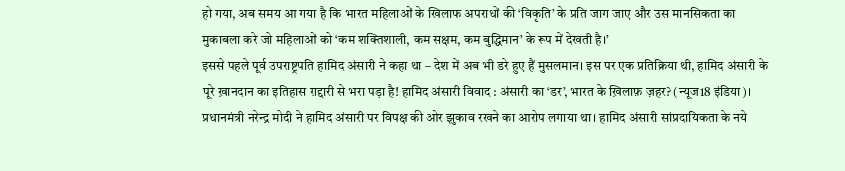हो गया, अब समय आ गया है कि भारत महिलाओं के खिलाफ अपराधों की ‘विकृति’ के प्रति जाग जाए और उस मानसिकता का मुकाबला करे जो महिलाओं को ‘कम शक्तिशाली, कम सक्षम, कम बुद्धिमान’ के रूप में देखती है।’
इससे पहले पूर्व उपराष्ट्रपति हामिद अंसारी ने कहा था – देश में अब भी डरे हुए हैं मुसलमान। इस पर एक प्रतिक्रिया थी, हामिद अंसारी के पूरे ख़ानदान का इतिहास ग़द्दारी से भरा पड़ा है! हामिद अंसारी विवाद : अंसारी का ‘डर’, भारत के ख़िलाफ़ ज़हर? (न्यूज18 इंडिया)। प्रधानमंत्री नरेन्द्र मोदी ने हामिद अंसारी पर विपक्ष की ओर झुकाव रखने का आरोप लगाया था। हामिद अंसारी सांप्रदायिकता के नये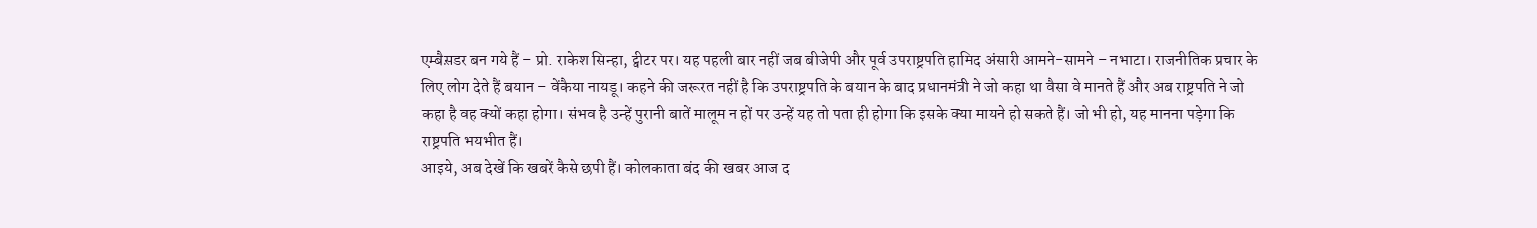एम्बैस़डर बन गये हैं – प्रो. राकेश सिन्हा, ट्वीटर पर। यह पहली बार नहीं जब बीजेपी और पूर्व उपराष्ट्रपति हामिद अंसारी आमने-सामने – नभाटा। राजनीतिक प्रचार के लिए लोग देते हैं बयान – वेंकैया नायडू। कहने की जरूरत नहीं है कि उपराष्ट्रपति के बयान के बाद प्रधानमंत्री ने जो कहा था वैसा वे मानते हैं और अब राष्ट्रपति ने जो कहा है वह क्यों कहा होगा। संभव है उन्हें पुरानी बातें मालूम न हों पर उन्हें यह तो पता ही होगा कि इसके क्या मायने हो सकते हैं। जो भी हो, यह मानना पड़ेगा कि राष्ट्रपति भयभीत हैं।
आइये, अब देखें कि खबरें कैसे छपी हैं। कोलकाता बंद की खबर आज द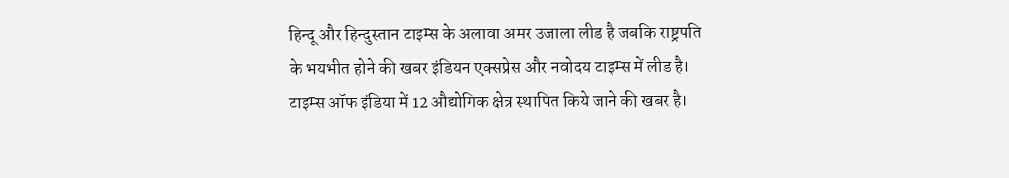हिन्दू और हिन्दुस्तान टाइम्स के अलावा अमर उजाला लीड है जबकि राष्ट्रपति के भयभीत होने की खबर इंडियन एक्सप्रेस और नवोदय टाइम्स में लीड है। टाइम्स ऑफ इंडिया में 12 औद्योगिक क्षेत्र स्थापित किये जाने की खबर है।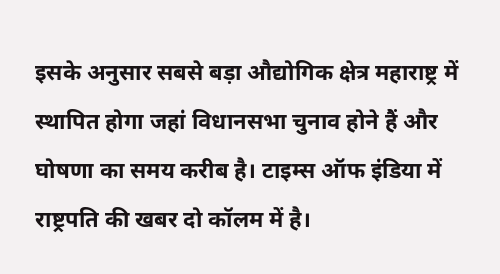इसके अनुसार सबसे बड़ा औद्योगिक क्षेत्र महाराष्ट्र में स्थापित होगा जहां विधानसभा चुनाव होने हैं और घोषणा का समय करीब है। टाइम्स ऑफ इंडिया में राष्ट्रपति की खबर दो कॉलम में है।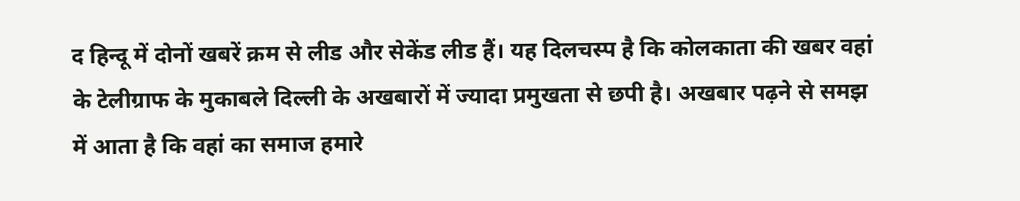द हिन्दू में दोनों खबरें क्रम से लीड और सेकेंड लीड हैं। यह दिलचस्प है कि कोलकाता की खबर वहां के टेलीग्राफ के मुकाबले दिल्ली के अखबारों में ज्यादा प्रमुखता से छपी है। अखबार पढ़ने से समझ में आता है कि वहां का समाज हमारे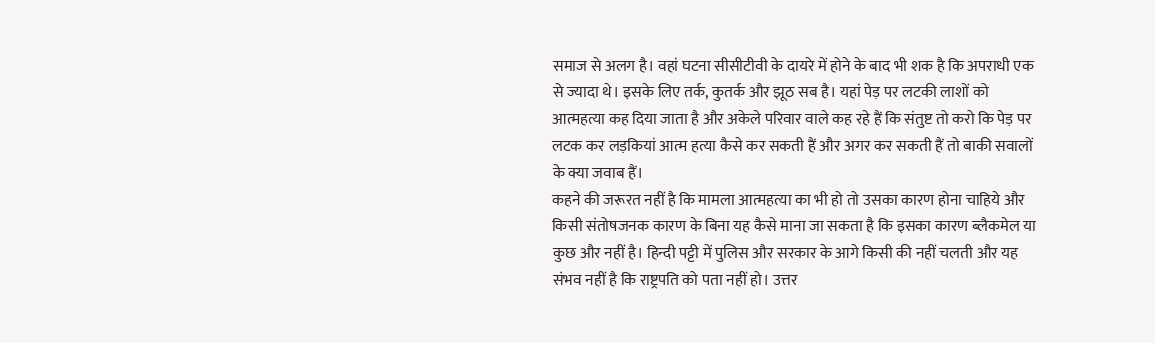समाज से अलग है। वहां घटना सीसीटीवी के दायरे में होने के बाद भी शक है कि अपराधी एक से ज्यादा थे। इसके लिए तर्क, कुतर्क और झूठ सब है। यहां पेड़ पर लटकी लाशों को आत्महत्या कह दिया जाता है और अकेले परिवार वाले कह रहे हैं कि संतुष्ट तो करो कि पेड़ पर लटक कर लड़कियां आत्म हत्या कैसे कर सकती हैं और अगर कर सकती हैं तो बाकी सवालों के क्या जवाब हैं।
कहने की जरूरत नहीं है कि मामला आत्महत्या का भी हो तो उसका कारण होना चाहिये और किसी संतोषजनक कारण के बिना यह कैसे माना जा सकता है कि इसका कारण ब्लैकमेल या कुछ और नहीं है। हिन्दी पट्टी में पुलिस और सरकार के आगे किसी की नहीं चलती और यह संभव नहीं है कि राष्ट्रपति को पता नहीं हो। उत्तर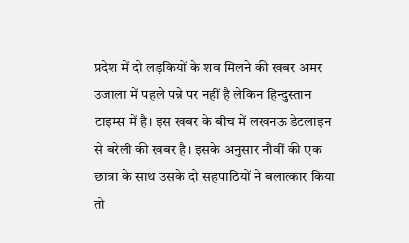प्रदेश में दो लड़कियों के शव मिलने की खबर अमर उजाला में पहले पन्ने पर नहीं है लेकिन हिन्दुस्तान टाइम्स में है। इस खबर के बीच में लखनऊ डेटलाइन से बरेली की खबर है। इसके अनुसार नौवीं की एक छात्रा के साथ उसके दो सहपाठियों ने बलात्कार किया तो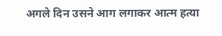अगले दिन उसने आग लगाकर आत्म हत्या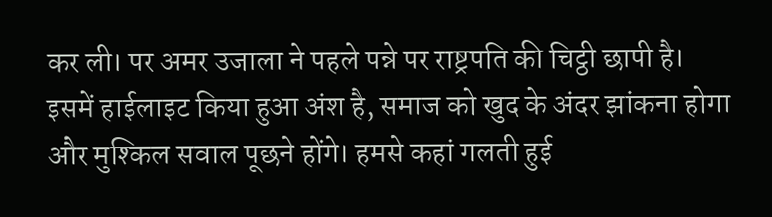कर ली। पर अमर उजाला ने पहले पन्ने पर राष्ट्रपति की चिट्ठी छापी है।
इसमें हाईलाइट किया हुआ अंश है, समाज को खुद के अंदर झांकना होगा और मुश्किल सवाल पूछने होंगे। हमसे कहां गलती हुई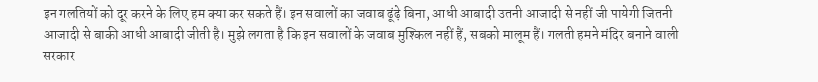इन गलतियों को दूर करने के लिए हम क्या कर सकते हैं। इन सवालों का जवाब ढूंढ़े बिना, आधी आबादी उतनी आजादी से नहीं जी पायेगी जितनी आजादी से बाकी आधी आबादी जीती है। मुझे लगता है कि इन सवालों के जवाब मुश्किल नहीं हैं, सबको मालूम हैं। गलती हमने मंदिर बनाने वाली सरकार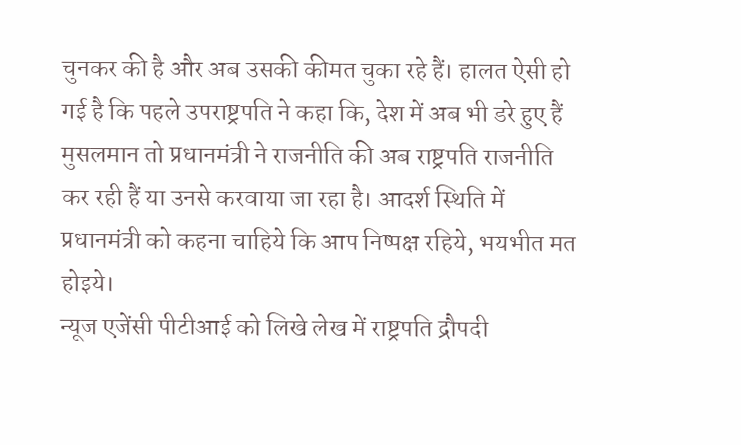चुनकर की है और अब उसकी कीमत चुका रहे हैं। हालत ऐसी हो गई है कि पहले उपराष्ट्रपति ने कहा कि, देश में अब भी डरे हुए हैं मुसलमान तो प्रधानमंत्री ने राजनीति की अब राष्ट्रपति राजनीति कर रही हैं या उनसे करवाया जा रहा है। आदर्श स्थिति में प्रधानमंत्री को कहना चाहिये कि आप निष्पक्ष रहिये, भयभीत मत होइये।
न्यूज एजेंसी पीटीआई को लिखे लेख में राष्ट्रपति द्रौपदी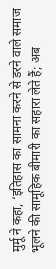मुर्मू ने कहा, ‘इतिहास का सामना करने से डरने वाले समाज भूलने की सामूहिक बीमारी का सहारा लेते हैं; अब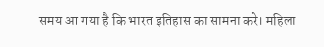समय आ गया है कि भारत इतिहास का सामना करे। महिला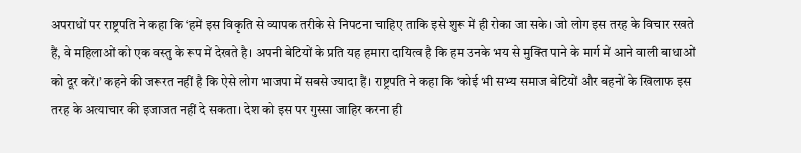अपराधों पर राष्ट्रपति ने कहा कि ‘हमें इस विकृति से व्यापक तरीके से निपटना चाहिए ताकि इसे शुरू में ही रोका जा सके। जो लोग इस तरह के विचार रखते हैं, वे महिलाओं को एक वस्तु के रूप में देखते है। अपनी बेटियों के प्रति यह हमारा दायित्व है कि हम उनके भय से मुक्ति पाने के मार्ग में आने वाली बाधाओं को दूर करें।’ कहने की जरूरत नहीं है कि ऐसे लोग भाजपा में सबसे ज्यादा हैं। राष्ट्रपति ने कहा कि ‘कोई भी सभ्य समाज बेटियों और बहनों के खिलाफ इस तरह के अत्याचार की इजाजत नहीं दे सकता। देश को इस पर गुस्सा जाहिर करना ही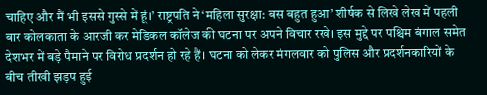चाहिए और मैं भी इससे गुस्से में हूं।’ राष्ट्रपति ने ‘महिला सुरक्षा: बस बहुत हुआ’ शीर्षक से लिखे लेख में पहली बार कोलकाता के आरजी कर मेडिकल कॉलेज की घटना पर अपने विचार रखे। इस मुद्दे पर पश्चिम बंगाल समेत देशभर में बड़े पैमाने पर विरोध प्रदर्शन हो रहे हैं। घटना को लेकर मंगलवार को पुलिस और प्रदर्शनकारियों के बीच तीखी झड़प हुई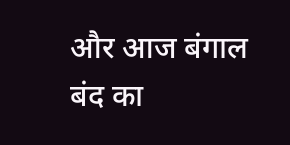और आज बंगाल बंद का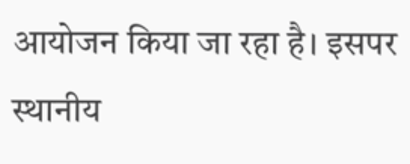आयोजन किया जा रहा है। इसपर स्थानीय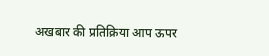अखबार की प्रतिक्रिया आप ऊपर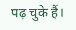पढ़ चुके हैं।